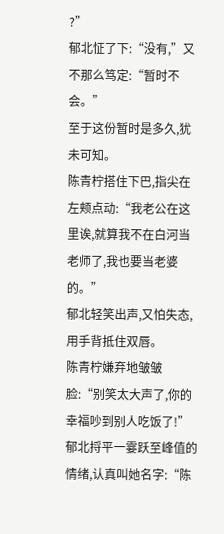?”
郁北怔了下:“没有,”又不那么笃定:“暂时不会。”
至于这份暂时是多久,犹未可知。
陈青柠搭住下巴,指尖在左颊点动:“我老公在这里诶,就算我不在白河当老师了,我也要当老婆的。”
郁北轻笑出声,又怕失态,用手背抵住双唇。
陈青柠嫌弃地皱皱脸:“别笑太大声了,你的幸福吵到别人吃饭了!”
郁北捋平一霎跃至峰值的情绪,认真叫她名字:“陈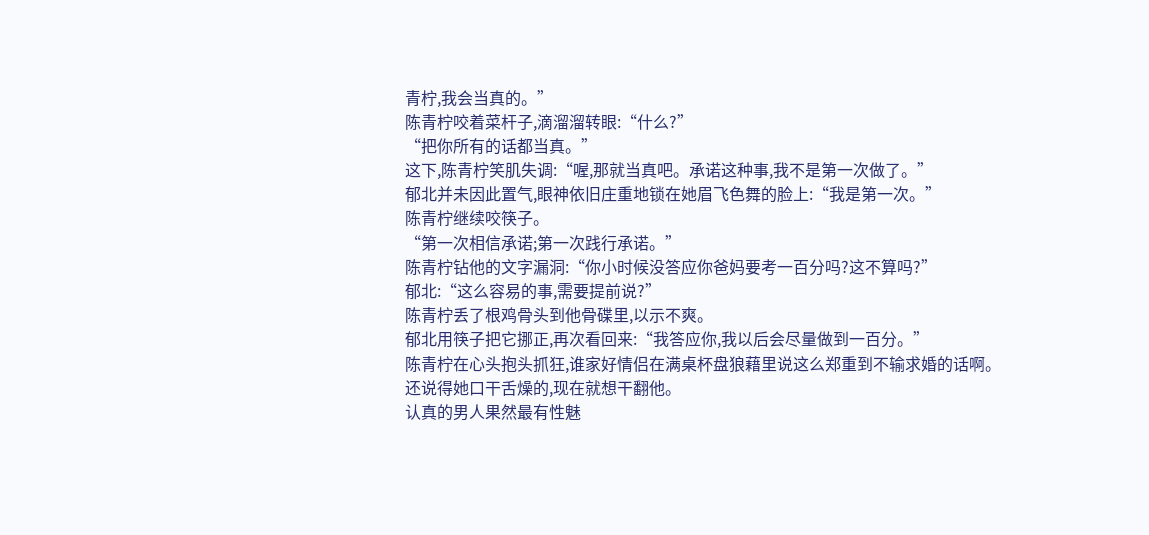青柠,我会当真的。”
陈青柠咬着菜杆子,滴溜溜转眼:“什么?”
“把你所有的话都当真。”
这下,陈青柠笑肌失调:“喔,那就当真吧。承诺这种事,我不是第一次做了。”
郁北并未因此置气,眼神依旧庄重地锁在她眉飞色舞的脸上:“我是第一次。”
陈青柠继续咬筷子。
“第一次相信承诺;第一次践行承诺。”
陈青柠钻他的文字漏洞:“你小时候没答应你爸妈要考一百分吗?这不算吗?”
郁北:“这么容易的事,需要提前说?”
陈青柠丢了根鸡骨头到他骨碟里,以示不爽。
郁北用筷子把它挪正,再次看回来:“我答应你,我以后会尽量做到一百分。”
陈青柠在心头抱头抓狂,谁家好情侣在满桌杯盘狼藉里说这么郑重到不输求婚的话啊。
还说得她口干舌燥的,现在就想干翻他。
认真的男人果然最有性魅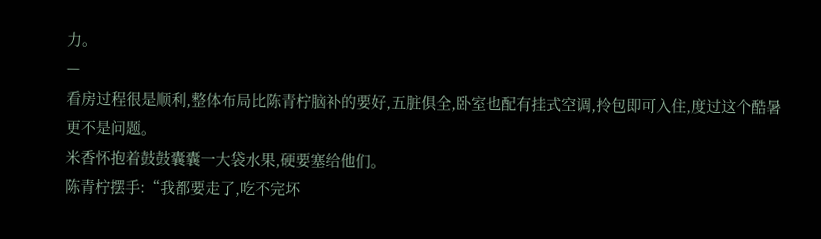力。
—
看房过程很是顺利,整体布局比陈青柠脑补的要好,五脏俱全,卧室也配有挂式空调,拎包即可入住,度过这个酷暑更不是问题。
米香怀抱着鼓鼓囊囊一大袋水果,硬要塞给他们。
陈青柠摆手:“我都要走了,吃不完坏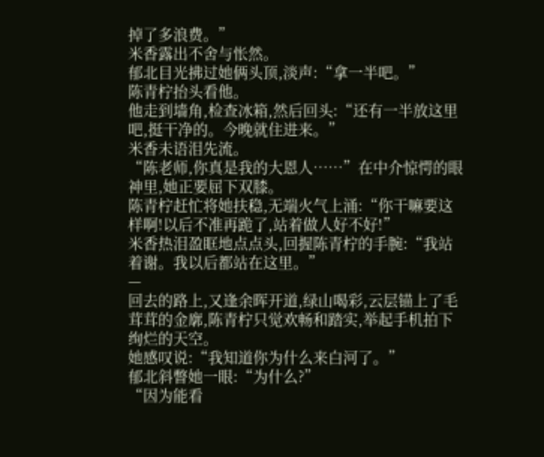掉了多浪费。”
米香露出不舍与怅然。
郁北目光拂过她俩头顶,淡声:“拿一半吧。”
陈青柠抬头看他。
他走到墙角,检查冰箱,然后回头:“还有一半放这里吧,挺干净的。今晚就住进来。”
米香未语泪先流。
“陈老师,你真是我的大恩人……”在中介惊愕的眼神里,她正要屈下双膝。
陈青柠赶忙将她扶稳,无端火气上涌:“你干嘛要这样啊!以后不准再跪了,站着做人好不好!”
米香热泪盈眶地点点头,回握陈青柠的手腕:“我站着谢。我以后都站在这里。”
—
回去的路上,又逢余晖开道,绿山喝彩,云层锚上了毛茸茸的金廓,陈青柠只觉欢畅和踏实,举起手机拍下绚烂的天空。
她感叹说:“我知道你为什么来白河了。”
郁北斜瞥她一眼:“为什么?”
“因为能看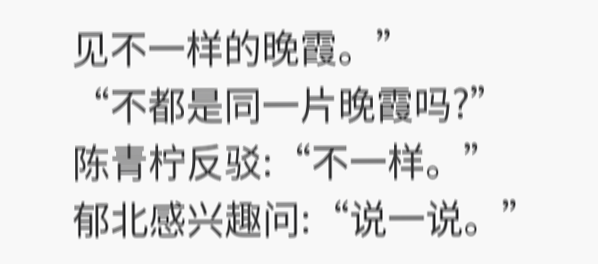见不一样的晚霞。”
“不都是同一片晚霞吗?”
陈青柠反驳:“不一样。”
郁北感兴趣问:“说一说。”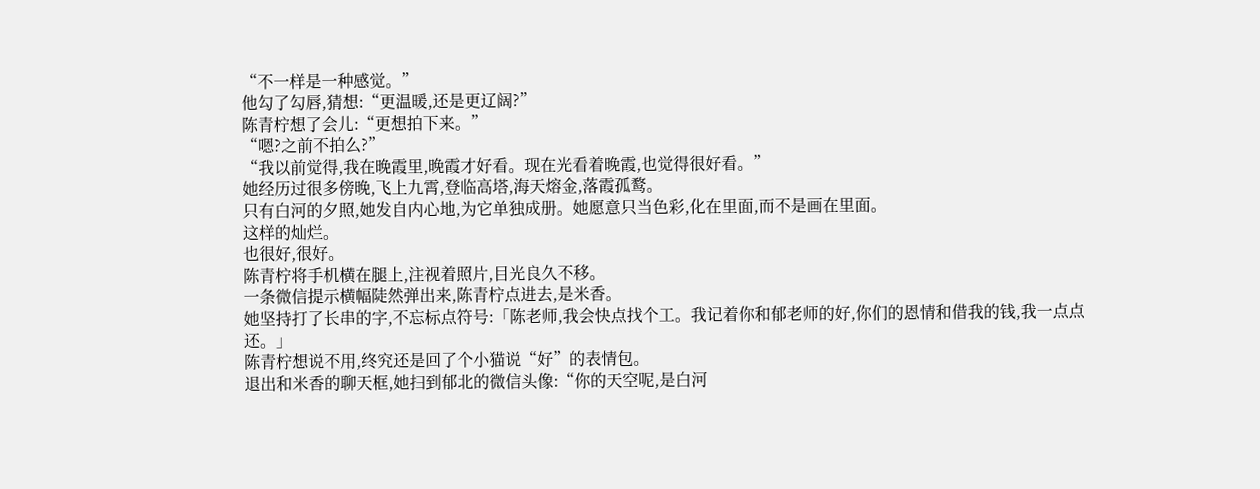“不一样是一种感觉。”
他勾了勾唇,猜想:“更温暖,还是更辽阔?”
陈青柠想了会儿:“更想拍下来。”
“嗯?之前不拍么?”
“我以前觉得,我在晚霞里,晚霞才好看。现在光看着晚霞,也觉得很好看。”
她经历过很多傍晚,飞上九霄,登临高塔,海天熔金,落霞孤鹜。
只有白河的夕照,她发自内心地,为它单独成册。她愿意只当色彩,化在里面,而不是画在里面。
这样的灿烂。
也很好,很好。
陈青柠将手机横在腿上,注视着照片,目光良久不移。
一条微信提示横幅陡然弹出来,陈青柠点进去,是米香。
她坚持打了长串的字,不忘标点符号:「陈老师,我会快点找个工。我记着你和郁老师的好,你们的恩情和借我的钱,我一点点还。」
陈青柠想说不用,终究还是回了个小猫说“好”的表情包。
退出和米香的聊天框,她扫到郁北的微信头像:“你的天空呢,是白河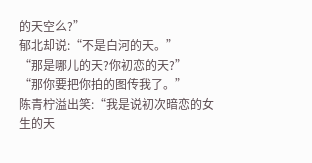的天空么?”
郁北却说:“不是白河的天。”
“那是哪儿的天?你初恋的天?”
“那你要把你拍的图传我了。”
陈青柠溢出笑:“我是说初次暗恋的女生的天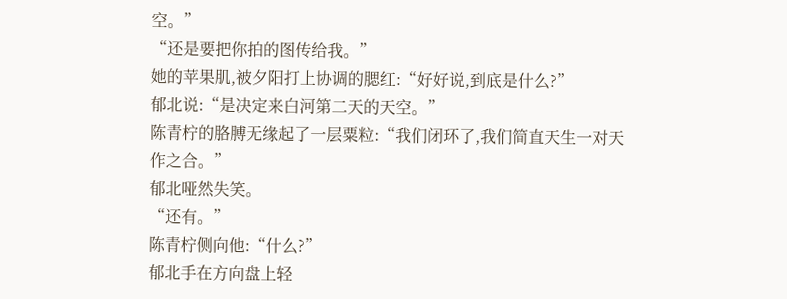空。”
“还是要把你拍的图传给我。”
她的苹果肌,被夕阳打上协调的腮红:“好好说,到底是什么?”
郁北说:“是决定来白河第二天的天空。”
陈青柠的胳膊无缘起了一层粟粒:“我们闭环了,我们简直天生一对天作之合。”
郁北哑然失笑。
“还有。”
陈青柠侧向他:“什么?”
郁北手在方向盘上轻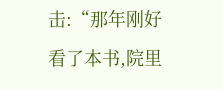击:“那年刚好看了本书,院里